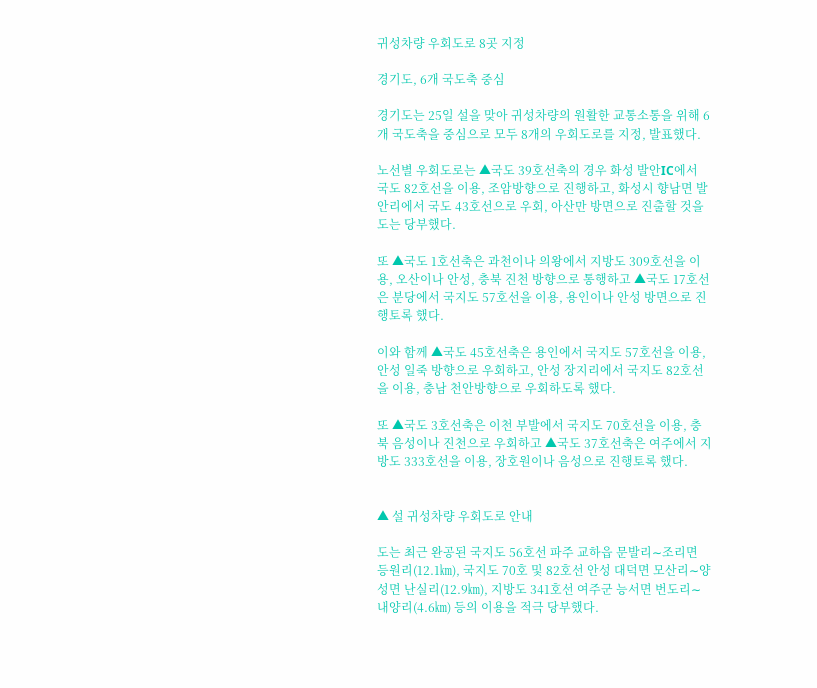귀성차량 우회도로 8곳 지정

경기도, 6개 국도축 중심

경기도는 25일 설을 맞아 귀성차량의 원활한 교통소통을 위해 6개 국도축을 중심으로 모두 8개의 우회도로를 지정, 발표했다.

노선별 우회도로는 ▲국도 39호선축의 경우 화성 발안IC에서 국도 82호선을 이용, 조암방향으로 진행하고, 화성시 향남면 발안리에서 국도 43호선으로 우회, 아산만 방면으로 진출할 것을 도는 당부했다.

또 ▲국도 1호선축은 과천이나 의왕에서 지방도 309호선을 이용, 오산이나 안성, 충북 진천 방향으로 통행하고 ▲국도 17호선은 분당에서 국지도 57호선을 이용, 용인이나 안성 방면으로 진행토록 했다.

이와 함께 ▲국도 45호선축은 용인에서 국지도 57호선을 이용, 안성 일죽 방향으로 우회하고, 안성 장지리에서 국지도 82호선을 이용, 충남 천안방향으로 우회하도록 했다.

또 ▲국도 3호선축은 이천 부발에서 국지도 70호선을 이용, 충북 음성이나 진천으로 우회하고 ▲국도 37호선축은 여주에서 지방도 333호선을 이용, 장호원이나 음성으로 진행토록 했다.


▲ 설 귀성차량 우회도로 안내

도는 최근 완공된 국지도 56호선 파주 교하읍 문발리∼조리면 등원리(12.1㎞), 국지도 70호 및 82호선 안성 대덕면 모산리∼양성면 난실리(12.9㎞), 지방도 341호선 여주군 능서면 번도리∼내양리(4.6㎞) 등의 이용을 적극 당부했다.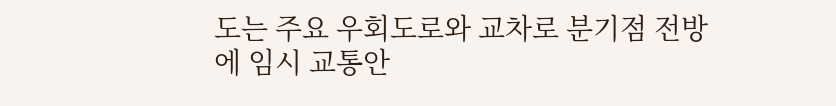도는 주요 우회도로와 교차로 분기점 전방에 임시 교통안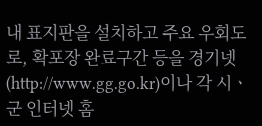내 표지판을 설치하고 주요 우회도로, 확포장 완료구간 등을 경기넷(http://www.gg.go.kr)이나 각 시ㆍ군 인터넷 홈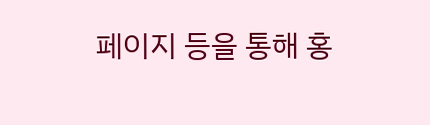페이지 등을 통해 홍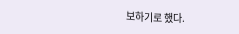보하기로 했다.